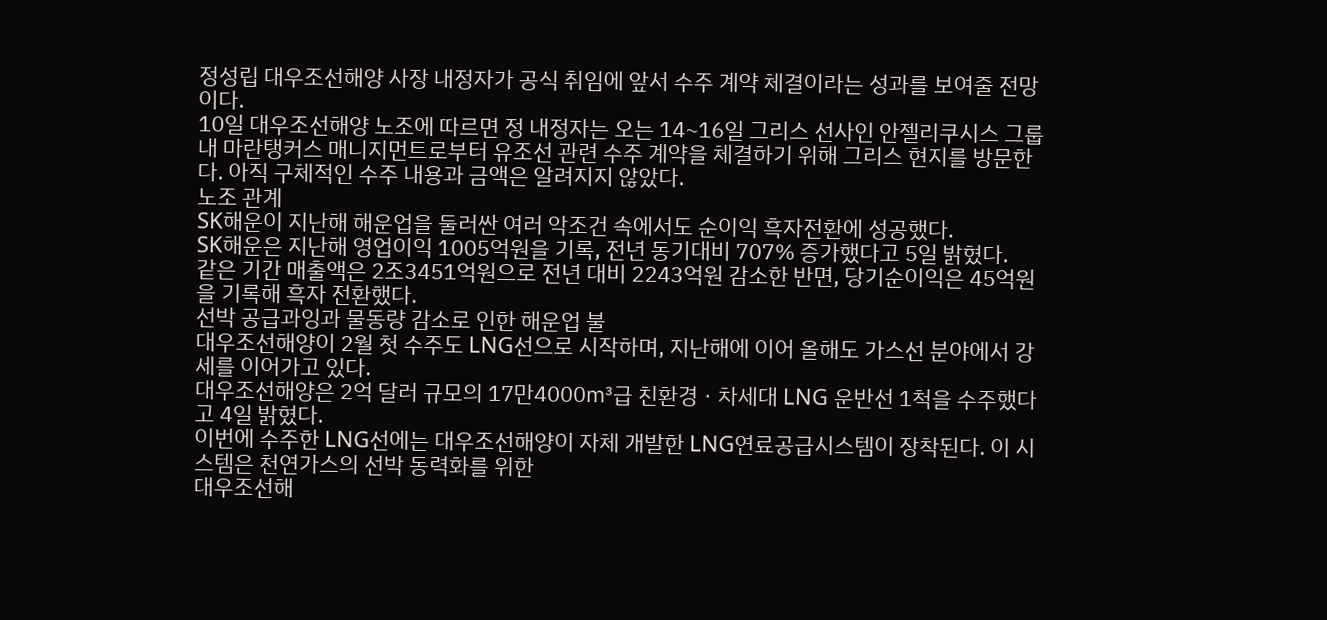정성립 대우조선해양 사장 내정자가 공식 취임에 앞서 수주 계약 체결이라는 성과를 보여줄 전망이다.
10일 대우조선해양 노조에 따르면 정 내정자는 오는 14~16일 그리스 선사인 안젤리쿠시스 그룹내 마란탱커스 매니지먼트로부터 유조선 관련 수주 계약을 체결하기 위해 그리스 현지를 방문한다. 아직 구체적인 수주 내용과 금액은 알려지지 않았다.
노조 관계
SK해운이 지난해 해운업을 둘러싼 여러 악조건 속에서도 순이익 흑자전환에 성공했다.
SK해운은 지난해 영업이익 1005억원을 기록, 전년 동기대비 707% 증가했다고 5일 밝혔다.
같은 기간 매출액은 2조3451억원으로 전년 대비 2243억원 감소한 반면, 당기순이익은 45억원을 기록해 흑자 전환했다.
선박 공급과잉과 물동량 감소로 인한 해운업 불
대우조선해양이 2월 첫 수주도 LNG선으로 시작하며, 지난해에 이어 올해도 가스선 분야에서 강세를 이어가고 있다.
대우조선해양은 2억 달러 규모의 17만4000㎥급 친환경ㆍ차세대 LNG 운반선 1척을 수주했다고 4일 밝혔다.
이번에 수주한 LNG선에는 대우조선해양이 자체 개발한 LNG연료공급시스템이 장착된다. 이 시스템은 천연가스의 선박 동력화를 위한
대우조선해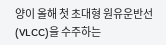양이 올해 첫 초대형 원유운반선(VLCC)을 수주하는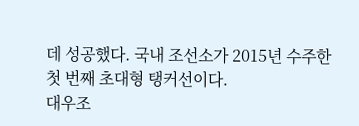데 성공했다. 국내 조선소가 2015년 수주한 첫 번째 초대형 탱커선이다.
대우조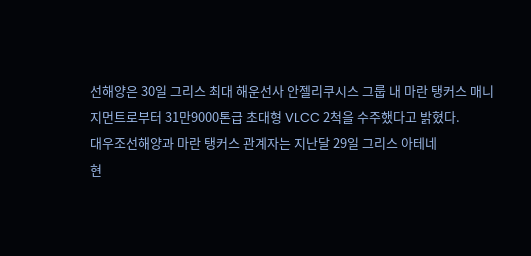선해양은 30일 그리스 최대 해운선사 안젤리쿠시스 그룹 내 마란 탱커스 매니지먼트로부터 31만9000톤급 초대형 VLCC 2척을 수주했다고 밝혔다.
대우조선해양과 마란 탱커스 관계자는 지난달 29일 그리스 아테네
현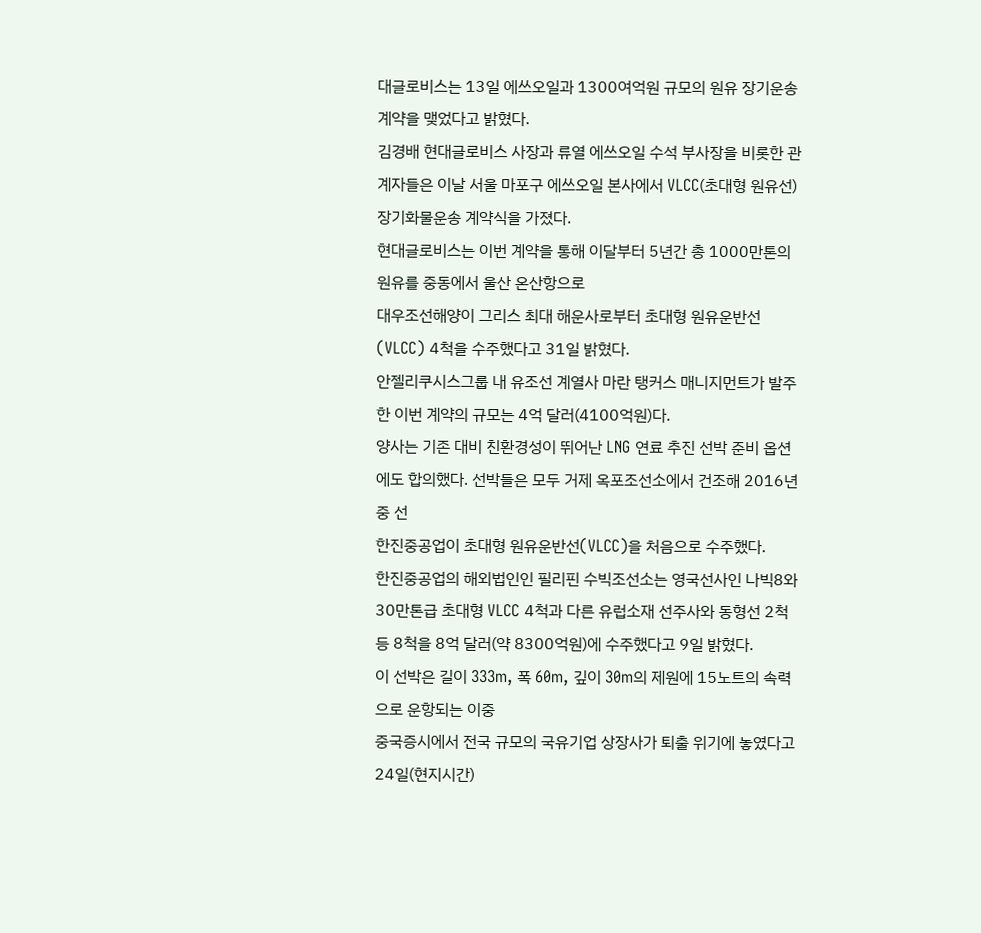대글로비스는 13일 에쓰오일과 1300여억원 규모의 원유 장기운송계약을 맺었다고 밝혔다.
김경배 현대글로비스 사장과 류열 에쓰오일 수석 부사장을 비롯한 관계자들은 이날 서울 마포구 에쓰오일 본사에서 VLCC(초대형 원유선) 장기화물운송 계약식을 가졌다.
현대글로비스는 이번 계약을 통해 이달부터 5년간 총 1000만톤의 원유를 중동에서 울산 온산항으로
대우조선해양이 그리스 최대 해운사로부터 초대형 원유운반선(VLCC) 4척을 수주했다고 31일 밝혔다.
안젤리쿠시스그룹 내 유조선 계열사 마란 탱커스 매니지먼트가 발주한 이번 계약의 규모는 4억 달러(4100억원)다.
양사는 기존 대비 친환경성이 뛰어난 LNG 연료 추진 선박 준비 옵션에도 합의했다. 선박들은 모두 거제 옥포조선소에서 건조해 2016년 중 선
한진중공업이 초대형 원유운반선(VLCC)을 처음으로 수주했다.
한진중공업의 해외법인인 필리핀 수빅조선소는 영국선사인 나빅8와 30만톤급 초대형 VLCC 4척과 다른 유럽소재 선주사와 동형선 2척 등 8척을 8억 달러(약 8300억원)에 수주했다고 9일 밝혔다.
이 선박은 길이 333m, 폭 60m, 깊이 30m의 제원에 15노트의 속력으로 운항되는 이중
중국증시에서 전국 규모의 국유기업 상장사가 퇴출 위기에 놓였다고 24일(현지시간)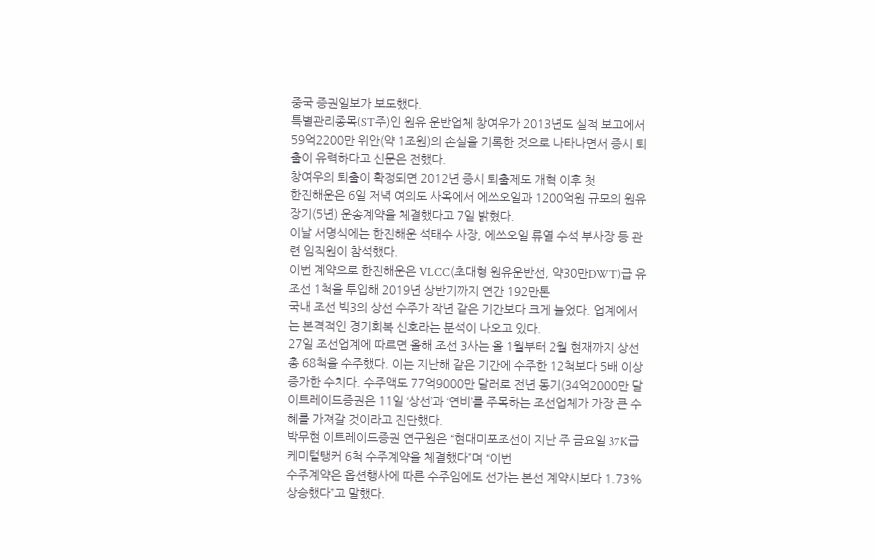중국 증권일보가 보도했다.
특별관리종목(ST주)인 원유 운반업체 창여우가 2013년도 실적 보고에서 59억2200만 위안(약 1조원)의 손실을 기록한 것으로 나타나면서 증시 퇴출이 유력하다고 신문은 전했다.
창여우의 퇴출이 확정되면 2012년 증시 퇴출제도 개혁 이후 첫
한진해운은 6일 저녁 여의도 사옥에서 에쓰오일과 1200억원 규모의 원유 장기(5년) 운송계약을 체결했다고 7일 밝혔다.
이날 서명식에는 한진해운 석태수 사장, 에쓰오일 류열 수석 부사장 등 관련 임직원이 참석했다.
이번 계약으로 한진해운은 VLCC(초대형 원유운반선, 약30만DWT)급 유조선 1척을 투입해 2019년 상반기까지 연간 192만톤
국내 조선 빅3의 상선 수주가 작년 같은 기간보다 크게 늘었다. 업계에서는 본격적인 경기회복 신호라는 분석이 나오고 있다.
27일 조선업계에 따르면 올해 조선 3사는 올 1월부터 2월 현재까지 상선 총 68척을 수주했다. 이는 지난해 같은 기간에 수주한 12척보다 5배 이상 증가한 수치다. 수주액도 77억9000만 달러로 전년 동기(34억2000만 달
이트레이드증권은 11일 ‘상선’과 ‘연비’를 주목하는 조선업체가 가장 큰 수혜를 가져갈 것이라고 진단했다.
박무현 이트레이드증권 연구원은 “현대미포조선이 지난 주 금요일 37K급 케미털탱커 6척 수주계약을 체결했다”며 “이번
수주계약은 옵션행사에 따른 수주임에도 선가는 본선 계약시보다 1.73% 상승했다”고 말했다.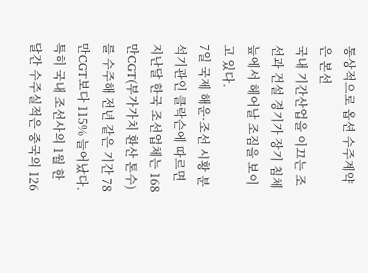통상적으로 옵션 수주계약은 본선
국내 기간산업을 이끄는 조선과 건설 경기가 장기 침체 늪에서 헤어날 조짐을 보이고 있다.
7일 국제 해운·조선 시황 분석기관인 클락슨에 따르면 지난달 한국 조선업체는 168만CGT(부가가치 환산 톤수)를 수주해 전년 같은 기간 78만CGT보다 115% 늘어났다. 특히 국내 조선사의 1월 한 달간 수주실적은 중국의 126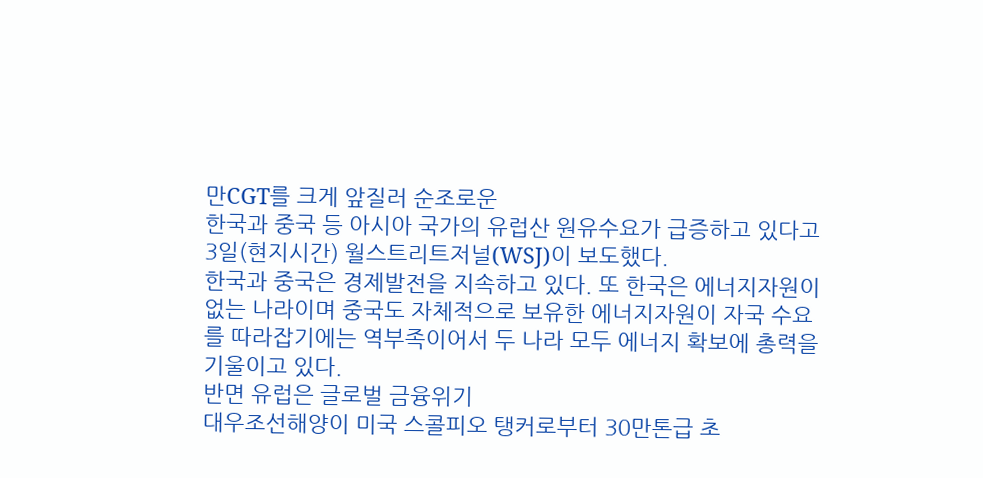만CGT를 크게 앞질러 순조로운
한국과 중국 등 아시아 국가의 유럽산 원유수요가 급증하고 있다고 3일(현지시간) 월스트리트저널(WSJ)이 보도했다.
한국과 중국은 경제발전을 지속하고 있다. 또 한국은 에너지자원이 없는 나라이며 중국도 자체적으로 보유한 에너지자원이 자국 수요를 따라잡기에는 역부족이어서 두 나라 모두 에너지 확보에 총력을 기울이고 있다.
반면 유럽은 글로벌 금융위기
대우조선해양이 미국 스콜피오 탱커로부터 30만톤급 초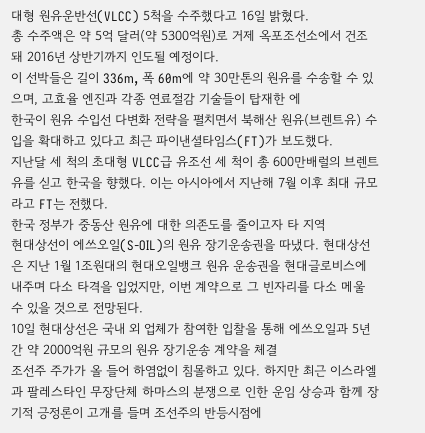대형 원유운반선(VLCC) 5척을 수주했다고 16일 밝혔다.
총 수주액은 약 5억 달러(약 5300억원)로 거제 옥포조선소에서 건조돼 2016년 상반기까지 인도될 예정이다.
이 선박들은 길이 336m, 폭 60m에 약 30만톤의 원유를 수송할 수 있으며, 고효율 엔진과 각종 연료절감 기술들이 탑재한 에
한국이 원유 수입선 다변화 전략을 펼치면서 북해산 원유(브렌트유) 수입을 확대하고 있다고 최근 파이낸셜타임스(FT)가 보도했다.
지난달 세 척의 초대형 VLCC급 유조선 세 척이 총 600만배럴의 브렌트유를 싣고 한국을 향했다. 이는 아시아에서 지난해 7월 이후 최대 규모라고 FT는 전했다.
한국 정부가 중동산 원유에 대한 의존도를 줄이고자 타 지역
현대상선이 에쓰오일(S-OIL)의 원유 장기운송권을 따냈다. 현대상선은 지난 1월 1조원대의 현대오일뱅크 원유 운송권을 현대글로비스에 내주며 다소 타격을 입었지만, 이번 계약으로 그 빈자리를 다소 메울 수 있을 것으로 전망된다.
10일 현대상선은 국내 외 업체가 참여한 입찰을 통해 에쓰오일과 5년 간 약 2000억원 규모의 원유 장기운송 계약을 체결
조선주 주가가 올 들어 하염없이 침몰하고 있다. 하지만 최근 이스라엘과 팔레스타인 무장단체 하마스의 분쟁으로 인한 운임 상승과 함께 장기적 긍정론이 고개를 들며 조선주의 반등시점에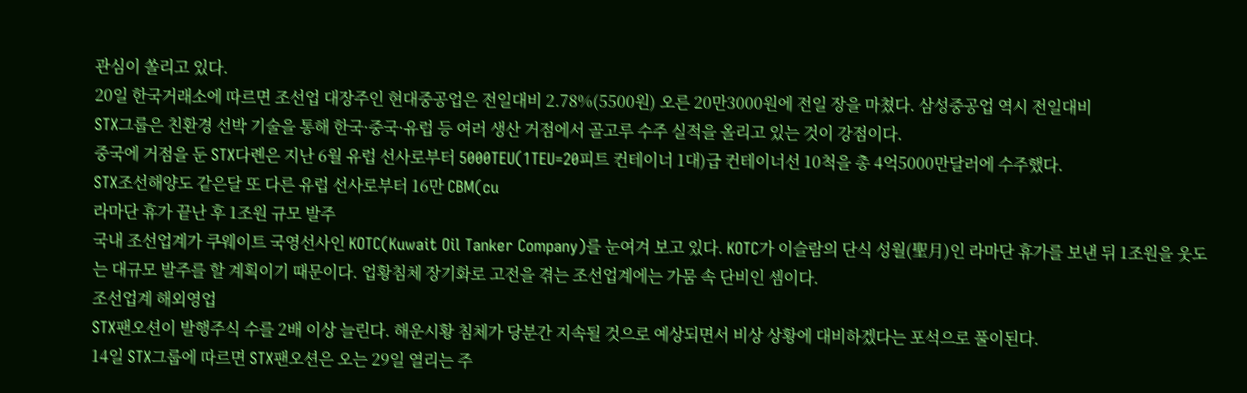관심이 쏠리고 있다.
20일 한국거래소에 따르면 조선업 대장주인 현대중공업은 전일대비 2.78%(5500원) 오른 20만3000원에 전일 장을 마쳤다. 삼성중공업 역시 전일대비
STX그룹은 친환경 선박 기술을 통해 한국·중국·유럽 등 여러 생산 거점에서 골고루 수주 실적을 올리고 있는 것이 강점이다.
중국에 거점을 둔 STX다롄은 지난 6월 유럽 선사로부터 5000TEU(1TEU=20피트 컨테이너 1대)급 컨테이너선 10척을 총 4억5000만달러에 수주했다.
STX조선해양도 같은달 또 다른 유럽 선사로부터 16만 CBM(cu
라마단 휴가 끝난 후 1조원 규모 발주
국내 조선업계가 쿠웨이트 국영선사인 KOTC(Kuwait Oil Tanker Company)를 눈여겨 보고 있다. KOTC가 이슬람의 단식 성월(聖月)인 라마단 휴가를 보낸 뒤 1조원을 웃도는 대규모 발주를 할 계획이기 때문이다. 업황침체 장기화로 고전을 겪는 조선업계에는 가뭄 속 단비인 셈이다.
조선업계 해외영업
STX팬오션이 발행주식 수를 2배 이상 늘린다. 해운시황 침체가 당분간 지속될 것으로 예상되면서 비상 상황에 대비하겠다는 포석으로 풀이된다.
14일 STX그룹에 따르면 STX팬오션은 오는 29일 열리는 주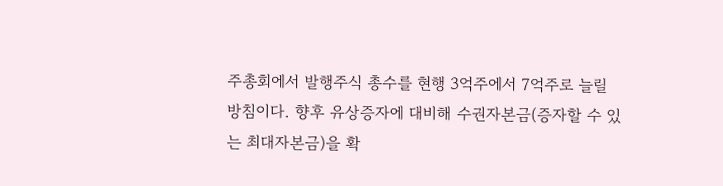주총회에서 발행주식 총수를 현행 3억주에서 7억주로 늘릴 방침이다. 향후 유상증자에 대비해 수권자본금(증자할 수 있는 최대자본금)을 확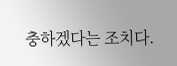충하겠다는 조치다.